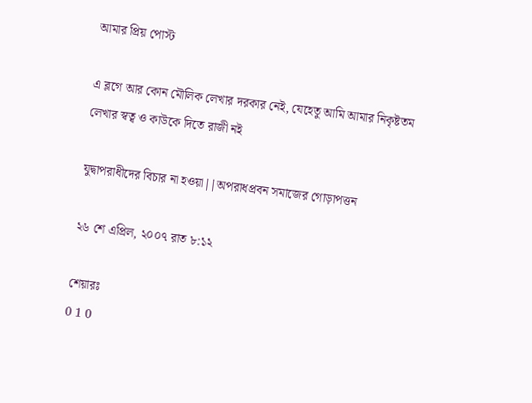আমার প্রিয় পোস্ট

এ ব্লগে আর কোন মৌলিক লেখার দরকার নেই, যেহেতু আমি আমার নিকৃষ্টতম লেখার স্বত্ব ও কাউকে দিতে রাজী নই

যুদ্বাপরাধীদের বিচার না হওয়া||অপরাধপ্রবন সমাজের গোড়াপত্তন

২৬ শে এপ্রিল, ২০০৭ রাত ৮:১২

শেয়ারঃ
0 1 0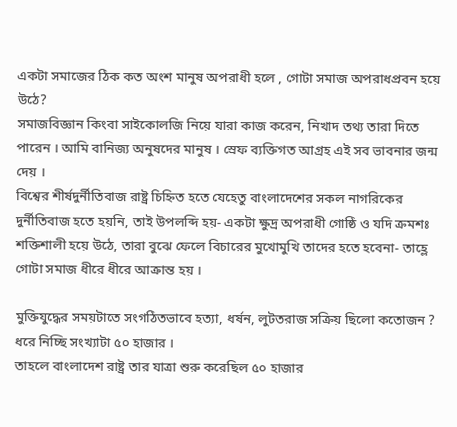একটা সমাজের ঠিক কত অংশ মানুষ অপরাধী হলে , গোটা সমাজ অপরাধপ্রবন হয়ে উঠে?
সমাজবিজ্ঞান কিংবা সাইকোলজি নিয়ে যারা কাজ করেন, নিখাদ তথ্য তারা দিতে পারেন । আমি বানিজ্য অনুষদের মানুষ । স্রেফ ব্যক্তিগত আগ্রহ এই সব ভাবনার জন্ম দেয় ।
বিশ্বের শীর্ষদুর্নীতিবাজ রাষ্ট্র চিহ্নিত হতে যেহেতু বাংলাদেশের সকল নাগরিকের দুর্নীতিবাজ হতে হয়নি, তাই উপলব্দি হয়- একটা ক্ষুদ্র অপরাধী গোষ্ঠি ও যদি ক্রমশঃ শক্তিশালী হয়ে উঠে, তারা বুঝে ফেলে বিচারের মুখোমুখি তাদের হতে হবেনা- তাহ্লে গোটা সমাজ ধীরে ধীরে আক্রান্ত হয় ।

মুক্তিযুদ্ধের সময়টাতে সংগঠিতভাবে হত্যা, ধর্ষন, লুটতরাজ সক্রিয় ছিলো কতোজন ? ধরে নিচ্ছি সংখ্যাটা ৫০ হাজার ।
তাহলে বাংলাদেশ রাষ্ট্র তার যাত্রা শুরু করেছিল ৫০ হাজার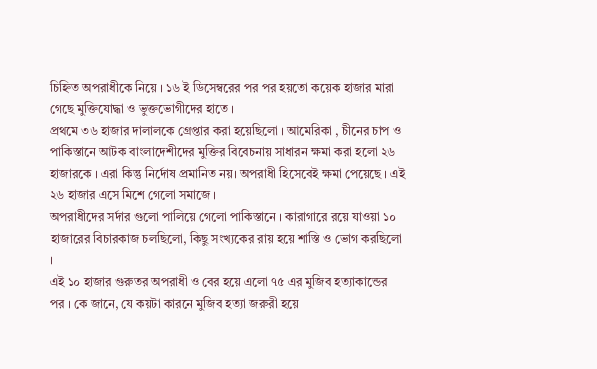চিহ্নিত অপরাধীকে নিয়ে । ১৬ ই ডিসেম্বরের পর পর হয়তো কয়েক হাজার মারা গেছে মুক্তিযোদ্ধা ও ভুক্তভোগীদের হাতে ।
প্রথমে ৩৬ হাজার দালালকে গ্রেপ্তার করা হয়েছিলো । আমেরিকা , চীনের চাপ ও পাকিস্তানে আটক বাংলাদেশীদের মুক্তির বিবেচনায় সাধারন ক্ষমা করা হলো ২৬ হাজারকে । এরা কিন্তু নির্দোষ প্রমানিত নয়। অপরাধী হিসেবেই ক্ষমা পেয়েছে । এই ২৬ হাজার এসে মিশে গেলো সমাজে ।
অপরাধীদের সর্দার গুলো পালিয়ে গেলো পাকিস্তানে । কারাগারে র‌য়ে যাওয়া ১০ হাজারের বিচারকাজ চলছিলো, কিছু সংখ্যকের রায় হয়ে শাস্তি ও ভোগ করছিলো ।
এই ১০ হাজার গুরুতর অপরাধী ও বের হয়ে এলো ৭৫ এর মুজিব হত্যাকান্ডের পর । কে জানে, যে কয়টা কারনে মুজিব হত্যা জরুরী হয়ে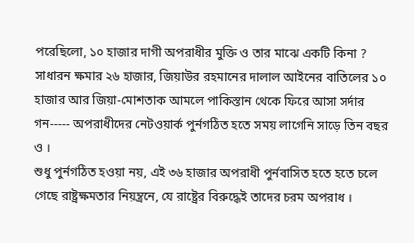পরেছিলো, ১০ হাজার দাগী অপরাধীর মুক্তি ও তার মাঝে একটি কিনা ?
সাধারন ক্ষমার ২৬ হাজার, জিয়াউর রহমানের দালাল আইনের বাতিলের ১০ হাজার আর জিয়া-মোশতাক আমলে পাকিস্তান থেকে ফিরে আসা সর্দার গন----- অপরাধীদের নেটওয়ার্ক পুর্নগঠিত হতে সময় লাগেনি সাড়ে তিন বছর ও ।
শুধু পুর্নগঠিত হওয়া নয়, এই ৩৬ হাজার অপরাধী পুর্নবাসিত হতে হতে চলে গেছে রাষ্ট্রক্ষমতার নিয়ন্ত্রনে, যে রাষ্ট্রের বিরুদ্ধেই তাদের চরম অপরাধ ।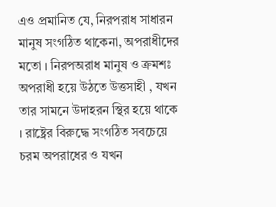এও প্রমানিত যে, নিরপরাধ সাধারন মানুষ সংগঠিত থাকেনা, অপরাধীদের মতো । নিরপঅরাধ মানুষ ও ক্রমশঃ অপরাধী হয়ে উঠতে উত্তসাহী , যখন তার সামনে উদাহরন স্থির হয়ে থাকে । রাষ্ট্রের বিরুদ্ধে সংগঠিত সবচেয়ে চরম অপরাধের ও যখন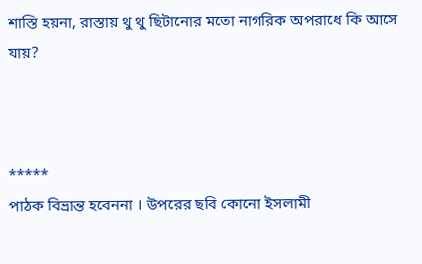শাস্তি হয়না, রাস্তায় থু থু ছিটানোর মতো নাগরিক অপরাধে কি আসে যায়?



*****
পাঠক বিভ্রান্ত হবেননা । উপরের ছবি কোনো ইসলামী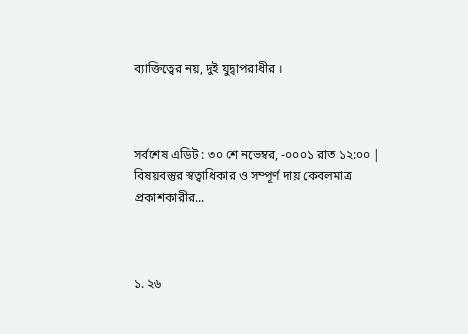ব্যাক্তিত্বের নয়, দুই যুদ্বাপরাধীর ।



সর্বশেষ এডিট : ৩০ শে নভেম্বর, -০০০১ রাত ১২:০০ | বিষয়বস্তুর স্বত্বাধিকার ও সম্পূর্ণ দায় কেবলমাত্র প্রকাশকারীর...



১. ২৬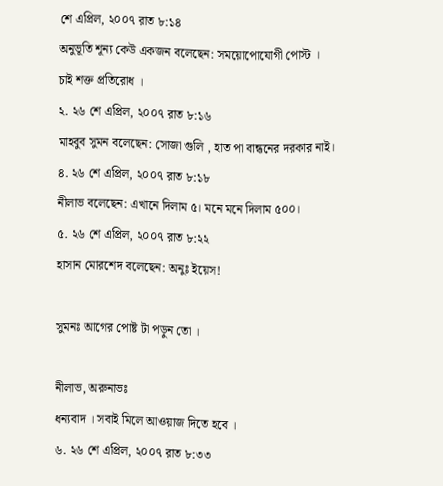শে এপ্রিল, ২০০৭ রাত ৮:১৪
অনুভূতি শূন্য কেউ একজন বলেছেন: সময়োপোযোগী পোস্ট ।
চাই শক্ত প্রতিরোধ ।
২. ২৬ শে এপ্রিল, ২০০৭ রাত ৮:১৬
মাহবুব সুমন বলেছেন: সোজা গুলি , হাত পা বান্ধনের দরকার নাই।
৪. ২৬ শে এপ্রিল, ২০০৭ রাত ৮:১৮
নীলাভ বলেছেন: এখানে দিলাম ৫। মনে মনে দিলাম ৫০০।
৫. ২৬ শে এপ্রিল, ২০০৭ রাত ৮:২২
হাসান মোরশেদ বলেছেন: অনুঃ ইয়েস!

সুমনঃ আগের পোষ্ট টা পড়ুন তো ।

নীলাভ, অরুনাভঃ
ধন্যবাদ । সবাই মিলে আওয়াজ দিতে হবে ।
৬. ২৬ শে এপ্রিল, ২০০৭ রাত ৮:৩৩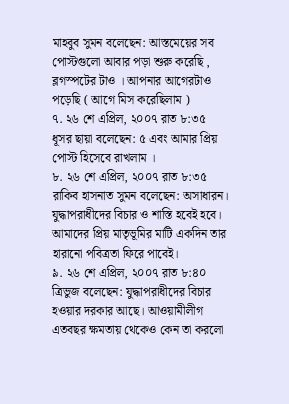মাহবুব সুমন বলেছেন: আস্তমেয়ের সব পোস্টগুলো আবার পড়া শুরু করেছি , ব্লগস্পটের টাও । আপনার আগেরটাও পড়েছি ( আগে মিস করেছিলাম )
৭. ২৬ শে এপ্রিল, ২০০৭ রাত ৮:৩৫
ধূসর ছায়া বলেছেন: ৫ এবং আমার প্রিয় পোস্ট হিসেবে রাখলাম ।
৮. ২৬ শে এপ্রিল, ২০০৭ রাত ৮:৩৫
রাকিব হাসনাত সুমন বলেছেন: অসাধারন। যুদ্ধাপরাধীদের বিচার ও শাস্তি হবেই হবে। আমাদের প্রিয় মাতৃভূমির মাটি একদিন তার হারানো পবিত্রতা ফিরে পাবেই।
৯. ২৬ শে এপ্রিল, ২০০৭ রাত ৮:৪০
ত্রিভুজ বলেছেন: যুদ্ধাপরাধীদের বিচার হওয়ার দরকার আছে। আওয়ামীলীগ এতবছর ক্ষমতায় থেকেও কেন তা করলো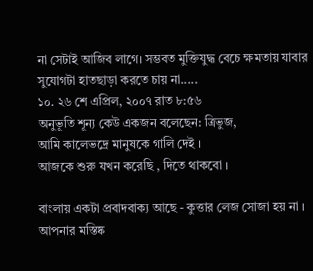না সেটাই আজিব লাগে। সম্ভবত মুক্তিযুদ্ধ বেচে ক্ষমতায় যাবার সুযোগটা হাতছাড়া করতে চায় না.....
১০. ২৬ শে এপ্রিল, ২০০৭ রাত ৮:৫৬
অনুভূতি শূন্য কেউ একজন বলেছেন: ত্রিভুজ,
আমি কালেভদ্রে মানুষকে গালি দেই ।
আজকে শুরু যখন করেছি , দিতে থাকবো ।

বাংলায় একটা প্রবাদবাক্য আছে - কুত্তার লেজ সোজা হয় না ।
আপনার মস্তিষ্ক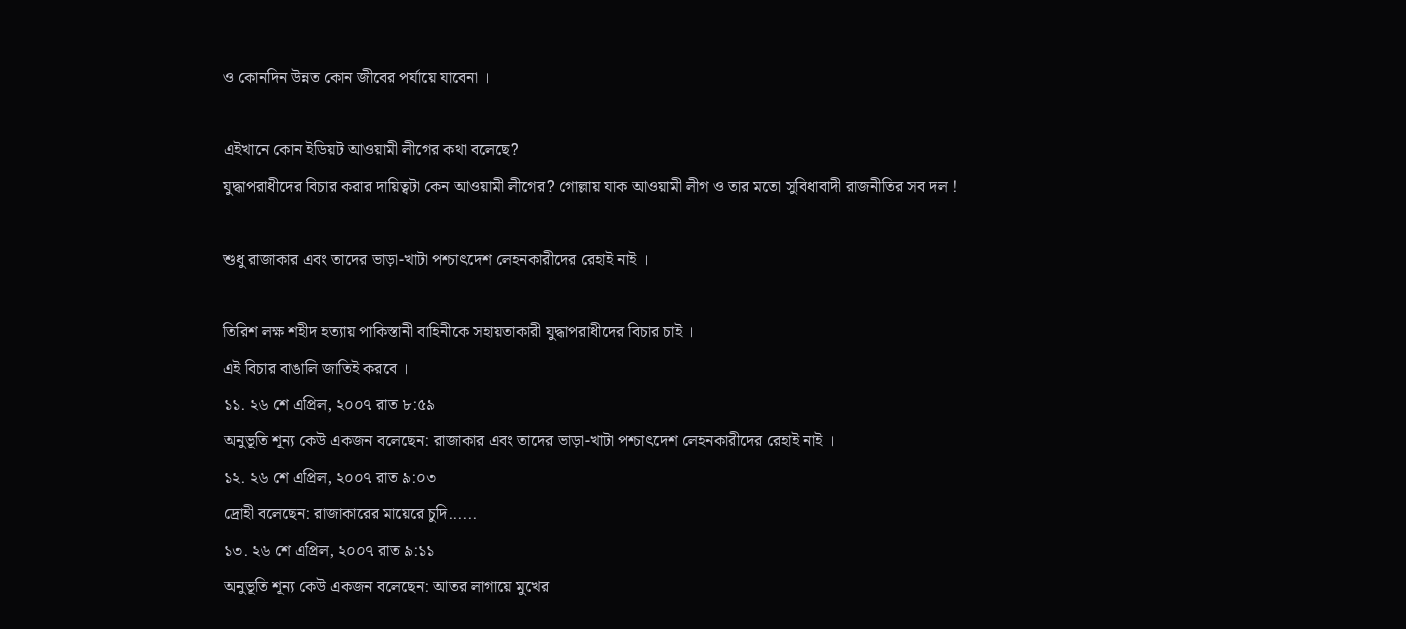ও কোনদিন উন্নত কোন জীবের পর্যায়ে যাবেনা ।

এইখানে কোন ইডিয়ট আওয়ামী লীগের কথা বলেছে?
যুদ্ধাপরাধীদের বিচার করার দায়িত্বটা কেন আওয়ামী লীগের? গোল্লায় যাক আওয়ামী লীগ ও তার মতো সুবিধাবাদী রাজনীতির সব দল !

শুধু রাজাকার এবং তাদের ভাড়া-খাটা পশ্চাৎদেশ লেহনকারীদের রেহাই নাই ।

তিরিশ লক্ষ শহীদ হত্যায় পাকিস্তানী বাহিনীকে সহায়তাকারী যুদ্ধাপরাধীদের বিচার চাই ।
এই বিচার বাঙালি জাতিই করবে ।
১১. ২৬ শে এপ্রিল, ২০০৭ রাত ৮:৫৯
অনুভূতি শূন্য কেউ একজন বলেছেন: রাজাকার এবং তাদের ভাড়া-খাটা পশ্চাৎদেশ লেহনকারীদের রেহাই নাই ।
১২. ২৬ শে এপ্রিল, ২০০৭ রাত ৯:০৩
দ্রোহী বলেছেন: রাজাকারের মায়েরে চুদি......
১৩. ২৬ শে এপ্রিল, ২০০৭ রাত ৯:১১
অনুভূতি শূন্য কেউ একজন বলেছেন: আতর লাগায়ে মুখের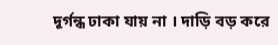দূর্গন্ধ ঢাকা যায় না । দাড়ি বড় করে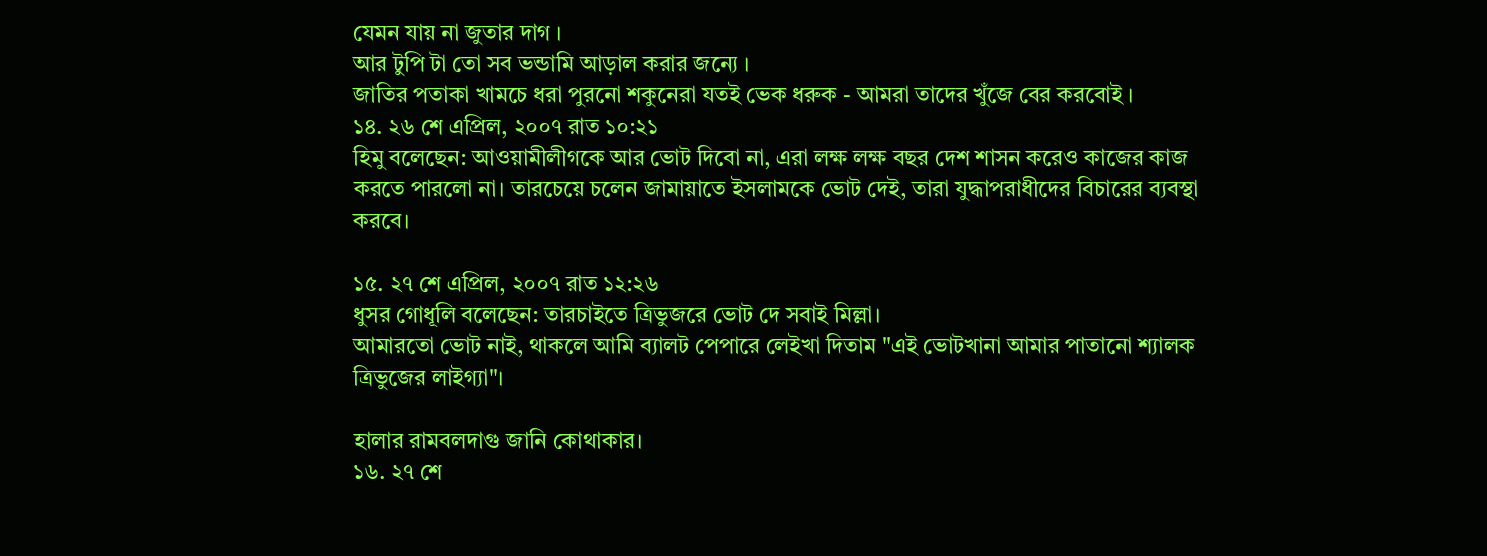যেমন যায় না জুতার দাগ ।
আর টুপি টা তো সব ভন্ডামি আড়াল করার জন্যে ।
জাতির পতাকা খামচে ধরা পুরনো শকুনেরা যতই ভেক ধরুক - আমরা তাদের খুঁজে বের করবোই ।
১৪. ২৬ শে এপ্রিল, ২০০৭ রাত ১০:২১
হিমু বলেছেন: আওয়ামীলীগকে আর ভোট দিবো না, এরা লক্ষ লক্ষ বছর দেশ শাসন করেও কাজের কাজ করতে পারলো না। তারচেয়ে চলেন জামায়াতে ইসলামকে ভোট দেই, তারা যুদ্ধাপরাধীদের বিচারের ব্যবস্থা করবে।

১৫. ২৭ শে এপ্রিল, ২০০৭ রাত ১২:২৬
ধুসর গোধূলি বলেছেন: তারচাইতে ত্রিভুজরে ভোট দে সবাই মিল্লা।
আমারতো ভোট নাই, থাকলে আমি ব্যালট পেপারে লেইখা দিতাম "এই ভোটখানা আমার পাতানো শ্যালক ত্রিভুজের লাইগ্যা"।

হালার রামবলদাগু জানি কোথাকার।
১৬. ২৭ শে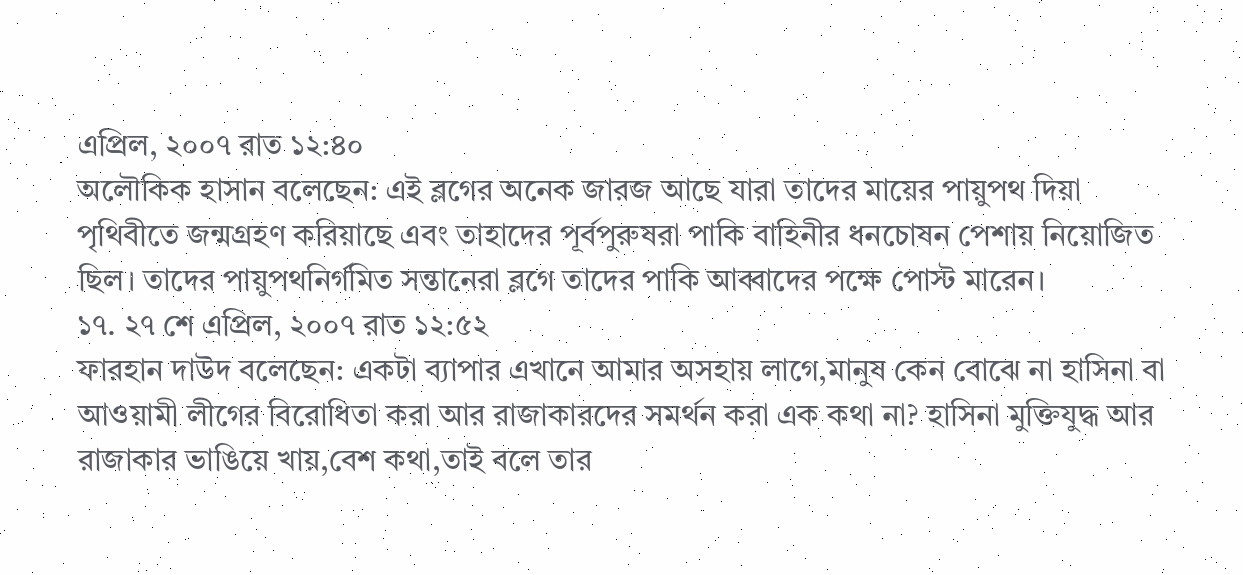এপ্রিল, ২০০৭ রাত ১২:৪০
অলৌকিক হাসান বলেছেন: এই ব্লগের অনেক জারজ আছে যারা তাদের মায়ের পায়ুপথ দিয়া পৃথিবীতে জন্মগ্রহণ করিয়াছে এবং তাহাদের পূর্বপুরুষরা পাকি বাহিনীর ধনচোষন পেশায় নিয়োজিত ছিল। তাদের পায়ুপথনির্গমিত সন্তানেরা ব্লগে তাদের পাকি আব্বাদের পক্ষে পোস্ট মারেন।
১৭. ২৭ শে এপ্রিল, ২০০৭ রাত ১২:৫২
ফারহান দাউদ বলেছেন: একটা ব্যাপার এখানে আমার অসহায় লাগে,মানুষ কেন বোঝে না হাসিনা বা আওয়ামী লীগের বিরোধিতা করা আর রাজাকারদের সমর্থন করা এক কথা না? হাসিনা মুক্তিযুদ্ধ আর রাজাকার ভাঙিয়ে খায়,বেশ কথা,তাই বলে তার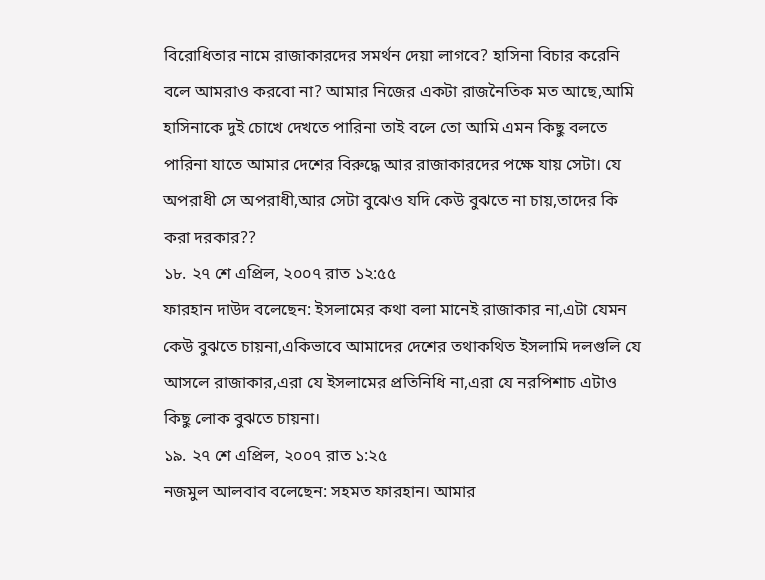বিরোধিতার নামে রাজাকারদের সমর্থন দেয়া লাগবে? হাসিনা বিচার করেনি বলে আমরাও করবো না? আমার নিজের একটা রাজনৈতিক মত আছে,আমি হাসিনাকে দুই চোখে দেখতে পারিনা তাই বলে তো আমি এমন কিছু বলতে পারিনা যাতে আমার দেশের বিরুদ্ধে আর রাজাকারদের পক্ষে যায় সেটা। যে অপরাধী সে অপরাধী,আর সেটা বুঝেও যদি কেউ বুঝতে না চায়,তাদের কি করা দরকার??
১৮. ২৭ শে এপ্রিল, ২০০৭ রাত ১২:৫৫
ফারহান দাউদ বলেছেন: ইসলামের কথা বলা মানেই রাজাকার না,এটা যেমন কেউ বুঝতে চায়না,একিভাবে আমাদের দেশের তথাকথিত ইসলামি দলগুলি যে আসলে রাজাকার,এরা যে ইসলামের প্রতিনিধি না,এরা যে নরপিশাচ এটাও কিছু লোক বুঝতে চায়না।
১৯. ২৭ শে এপ্রিল, ২০০৭ রাত ১:২৫
নজমুল আলবাব বলেছেন: সহমত ফারহান। আমার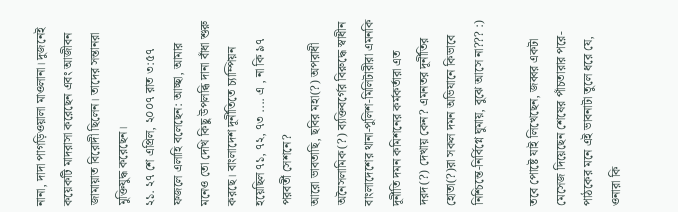নানা, দাদা পাগড়িওয়ালা মাওলানা। দুজনেই কয়েকটি মাদরাসা করেছেন এবং আজীবন জামায়াত বিরোদী ছিলেন। তাদের সন্তানরা মুক্তিযুদ্ধ করেছেন।
২১. ২৭ শে এপ্রিল, ২০০৭ রাত ৩:৫৭
ফজলে এলাহি বলেছেন: আচ্ছা, আমার মনেও তো দেখি কিছু উপলব্ধি দানা বাঁধা শুরু করছে। বাংলাদেশ দূর্নীতিতে চ্যাম্পিয়ন হয়েছিল ৭১, ৭২, ৭৩ .... এ , না কি ৯৭ পরবর্তী সেশনে?
আরো ভাবতাছি, ছবির মহা(?) অপরাধী অনৈসলামিক(?) ব্যক্তিবর্গের বিরুদ্ধে স্বাধীন বাংলাদেশের থানা-পুলিশ-মিলিটারীরা এমনকি দূর্নীতি দমন কমিশনের কর্মকর্তারা এত দরদ(?) দেখায় কেন? এমনতর দূর্নীতির হোতা(?)রা সকল দমন অভিযানে কিভাবে নিশ্চিন্তে-নির্বিগ্নে ঘুমায়, বুঝে আসে না??? :)

তবে পোষ্টে যাই লিখেছেন, জব্বর একটা মেসেজ দিয়েছেন শেষের পাঁচতারার পরে- পাঠকের মনে এই ভাবনাটা তুলে ধরে যে, ওনারা কি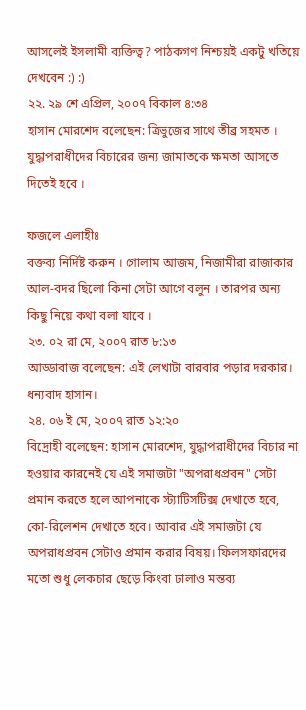আসলেই ইসলামী ব্যক্তিত্ব? পাঠকগণ নিশ্চয়ই একটু খতিয়ে দেখবেন :) :)
২২. ২৯ শে এপ্রিল, ২০০৭ বিকাল ৪:৩৪
হাসান মোরশেদ বলেছেন: ত্রিভুজের সাথে তীব্র সহমত ।
যুদ্ধাপরাধীদের বিচারের জন্য জামাতকে ক্ষমতা আসতে দিতেই হবে ।

ফজলে এলাহীঃ
বক্তব্য নির্দিষ্ট করুন । গোলাম আজম, নিজামীরা রাজাকার আল-বদর ছিলো কিনা সেটা আগে বলুন । তারপর অন্য কিছু নিয়ে কথা বলা যাবে ।
২৩. ০২ রা মে, ২০০৭ রাত ৮:১৩
আড্ডাবাজ বলেছেন: এই লেখাটা বারবার পড়ার দরকার। ধন্যবাদ হাসান।
২৪. ০৬ ই মে, ২০০৭ রাত ১২:২০
বিদ্রোহী বলেছেন: হাসান মোরশেদ, যুদ্ধাপরাধীদের বিচার না হওয়ার কারনেই যে এই সমাজটা "অপরাধপ্রবন" সেটা প্রমান করতে হলে আপনাকে স্ট্যাটিসটিক্স দেখাতে হবে, কো-রিলেশন দেখাতে হবে। আবার এই সমাজটা যে অপরাধপ্রবন সেটাও প্রমান করার বিষয়। ফিলসফারদের মতো শুধু লেকচার ছেড়ে কিংবা ঢালাও মন্তব্য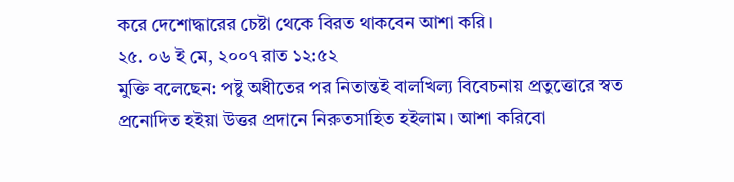করে দেশোদ্ধারের চেষ্টা থেকে বিরত থাকবেন আশা করি।
২৫. ০৬ ই মে, ২০০৭ রাত ১২:৫২
মুক্তি বলেছেন: পষ্টু অধীতের পর নিতান্তই বালখিল্য বিবেচনায় প্রতুত্তোরে স্বত প্রনোদিত হইয়া উত্তর প্রদানে নিরুতসাহিত হইলাম। আশা করিবো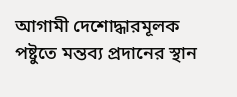আগামী দেশোদ্ধারমূলক পষ্টুতে মন্তব্য প্রদানের স্থান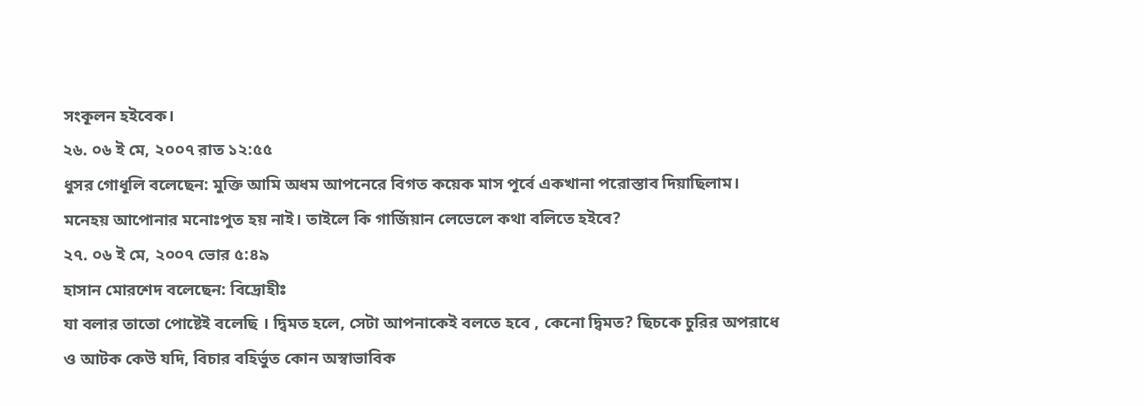সংকূলন হইবেক।
২৬. ০৬ ই মে, ২০০৭ রাত ১২:৫৫
ধুসর গোধূলি বলেছেন: মুক্তি আমি অধম আপনেরে বিগত কয়েক মাস পূর্বে একখানা পরোস্তাব দিয়াছিলাম। মনেহয় আপোনার মনোঃপুত হয় নাই। তাইলে কি গার্জিয়ান লেভেলে কথা বলিতে হইবে?
২৭. ০৬ ই মে, ২০০৭ ভোর ৫:৪৯
হাসান মোরশেদ বলেছেন: বিদ্রোহীঃ
যা বলার তাতো পোষ্টেই বলেছি । দ্বিমত হলে, সেটা আপনাকেই বলতে হবে , কেনো দ্বিমত? ছিচকে চুরির অপরাধে ও আটক কেউ যদি, বিচার বহির্ভুত কোন অস্বাভাবিক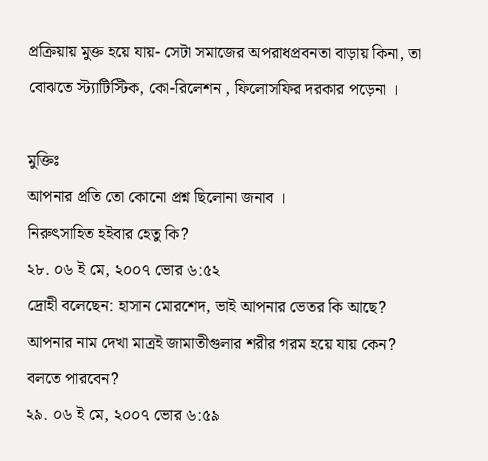প্রক্রিয়ায় মুক্ত হয়ে যায়- সেটা সমাজের অপরাধপ্রবনতা বাড়ায় কিনা, তা বোঝতে স্ট্যাটিস্টিক, কো-রিলেশন , ফিলোসফির দরকার পড়েনা ।

মুক্তিঃ
আপনার প্রতি তো কোনো প্রশ্ন ছিলোনা জনাব ।
নিরুৎসাহিত হইবার হেতু কি?
২৮. ০৬ ই মে, ২০০৭ ভোর ৬:৫২
দ্রোহী বলেছেন: হাসান মোরশেদ, ভাই আপনার ভেতর কি আছে? আপনার নাম দেখা মাত্রই জামাতীগুলার শরীর গরম হয়ে যায় কেন? বলতে পারবেন?
২৯. ০৬ ই মে, ২০০৭ ভোর ৬:৫৯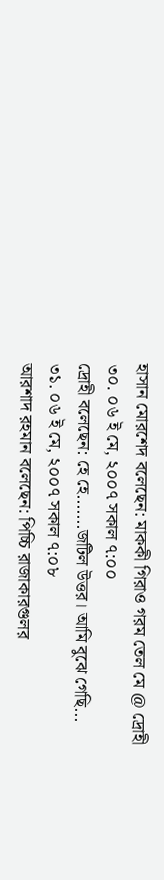হাসান মোরশেদ বলেছেন: মাককী গিরাও গরম তেল মে @ দ্রোহী
৩০. ০৬ ই মে, ২০০৭ সকাল ৭:০০
দ্রোহী বলেছেন: হে হে.......জটিল উত্তর। আমি বুঝে গেছি...
৩১. ০৬ ই মে, ২০০৭ সকাল ৭:০৮
আরশাদ রহমান বলেছেন: পিচ্চি রাজাকারগুলর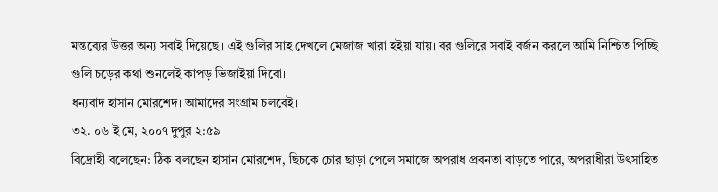মন্তব্যের উত্তর অন্য সবাই দিয়েছে। এই গুলির সাহ দেখলে মেজাজ খারা হইয়া যায়। বর গুলিরে সবাই বর্জন করলে আমি নিশ্চিত পিচ্ছি গুলি চড়ের কথা শুনলেই কাপড় ভিজাইয়া দিবো।
ধন্যবাদ হাসান মোরশেদ। আমাদের সংগ্রাম চলবেই।
৩২. ০৬ ই মে, ২০০৭ দুপুর ২:৫৯
বিদ্রোহী বলেছেন: ঠিক বলছেন হাসান মোরশেদ, ছিচকে চোর ছাড়া পেলে সমাজে অপরাধ প্রবনতা বাড়তে পারে, অপরাধীরা উৎসাহিত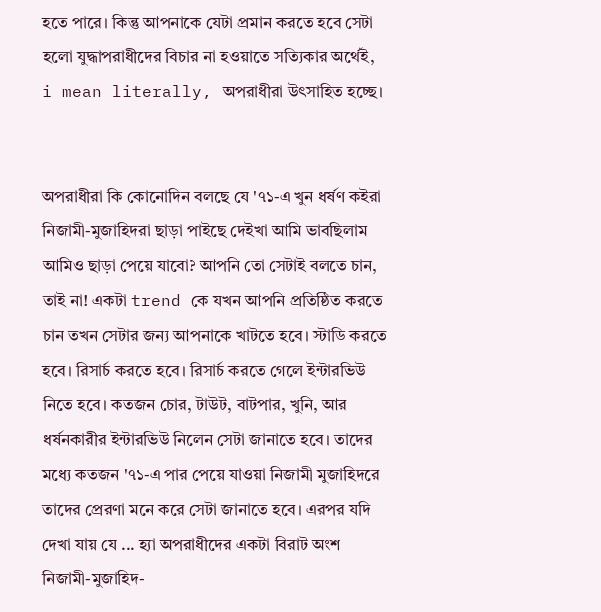হতে পারে। কিন্তু আপনাকে যেটা প্রমান করতে হবে সেটা হলো যুদ্ধাপরাধীদের বিচার না হওয়াতে সত্যিকার অর্থেই, i mean literally, অপরাধীরা উৎসাহিত হচ্ছে।


অপরাধীরা কি কোনোদিন বলছে যে '৭১-এ খুন ধর্ষণ কইরা নিজামী-মুজাহিদরা ছাড়া পাইছে দেইখা আমি ভাবছিলাম আমিও ছাড়া পেয়ে যাবো? আপনি তো সেটাই বলতে চান, তাই না! একটা trend কে যখন আপনি প্রতিষ্ঠিত করতে চান তখন সেটার জন্য আপনাকে খাটতে হবে। স্টাডি করতে হবে। রিসার্চ করতে হবে। রিসার্চ করতে গেলে ইন্টারভিউ নিতে হবে। কতজন চোর, টাউট, বাটপার, খুনি, আর ধর্ষনকারীর ইন্টারভিউ নিলেন সেটা জানাতে হবে। তাদের মধ্যে কতজন '৭১-এ পার পেয়ে যাওয়া নিজামী মুজাহিদরে তাদের প্রেরণা মনে করে সেটা জানাতে হবে। এরপর যদি দেখা যায় যে ... হ্যা অপরাধীদের একটা বিরাট অংশ নিজামী-মুজাহিদ-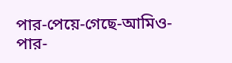পার-পেয়ে-গেছে-আমিও-পার-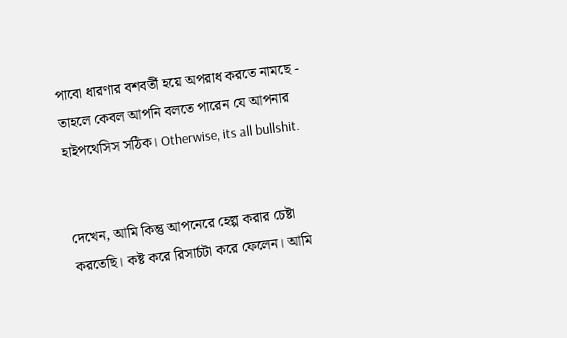পাবো ধারণার বশবর্তী হয়ে অপরাধ করতে নামছে - তাহলে কেবল আপনি বলতে পারেন যে আপনার হাইপথেসিস সঠিক। Otherwise, its all bullshit.


দেখেন, আমি কিন্তু আপনেরে হেল্প করার চেষ্টা করতেছি। কষ্ট করে রিসার্চটা করে ফেলেন। আমি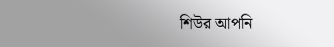শিউর আপনি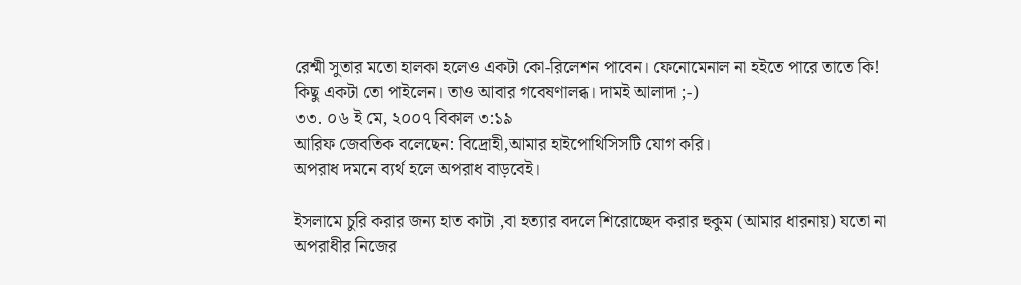রেশ্মী সুতার মতো হালকা হলেও একটা কো-রিলেশন পাবেন। ফেনোমেনাল না হইতে পারে তাতে কি! কিছু একটা তো পাইলেন। তাও আবার গবেষণালব্ধ। দামই আলাদা ;-)
৩৩. ০৬ ই মে, ২০০৭ বিকাল ৩:১৯
আরিফ জেবতিক বলেছেন: বিদ্রোহী,আমার হাইপোথিসিসটি যোগ করি।
অপরাধ দমনে ব্যর্থ হলে অপরাধ বাড়বেই।

ইসলামে চুরি করার জন্য হাত কাটা ,বা হত্যার বদলে শিরোচ্ছেদ করার হুকুম (আমার ধারনায়) যতো না অপরাধীর নিজের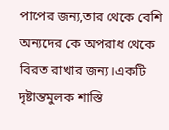পাপের জন্য,তার থেকে বেশি অন্যদের কে অপরাধ থেকে বিরত রাখার জন্য।একটি দৃষ্টান্তমুলক শাস্তি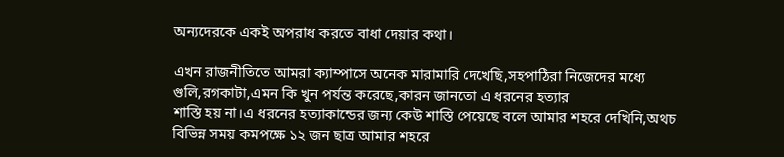অন্যদেরকে একই অপরাধ করতে বাধা দেয়ার কথা।

এখন রাজনীতিতে আমরা ক্যাম্পাসে অনেক মারামারি দেখেছি,সহপাঠিরা নিজেদের মধ্যে গুলি,রগকাটা,এমন কি খুন পর্যন্ত করেছে,কারন জানতো এ ধরনের হত্যার
শাস্তি হয় না।এ ধরনের হত্যাকান্ডের জন্য কেউ শাস্তি পেয়েছে বলে আমার শহরে দেখিনি,অথচ বিভিন্ন সময় কমপক্ষে ১২ জন ছাত্র আমার শহরে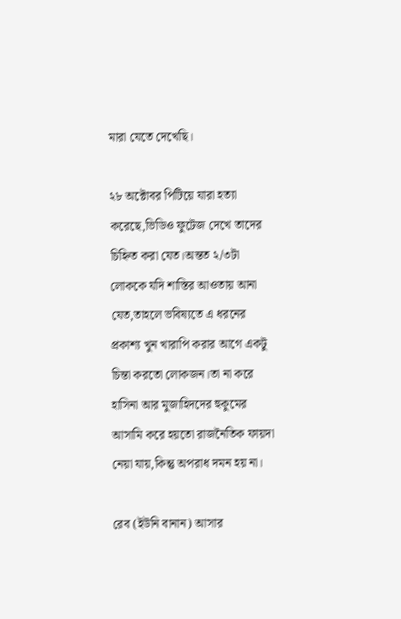মারা যেতে দেখেছি।

২৮ অক্টোবর পিটিয়ে যারা হত্যা করেছে,ভিডিও ফুটেজ দেখে তাদের চিহ্নিত করা যেত।অন্তত ২/৩টা লোককে যদি শাস্তির আওতায় আনা যেত,তাহলে ভবিষ্যতে এ ধরনের প্রকাশ্য খুন খারাপি করার আগে একটু চিন্তা করতো লোকজন।তা না করে হাসিনা আর মুজাহিদদের হুকুমের আসামি করে হয়তো রাজনৈতিক ফায়দা নেয়া যায়,কিন্তু অপরাধ দমন হয় না।

রেব (ইউনি বানান) আসার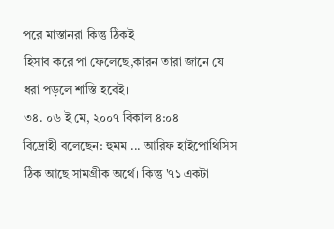পরে মাস্তানরা কিন্তু ঠিকই
হিসাব করে পা ফেলেছে,কারন তারা জানে যে ধরা পড়লে শাস্তি হবেই।
৩৪. ০৬ ই মে, ২০০৭ বিকাল ৪:০৪
বিদ্রোহী বলেছেন: হুমম ... আরিফ হাইপোথিসিস ঠিক আছে সামগ্রীক অর্থে। কিন্তু '৭১ একটা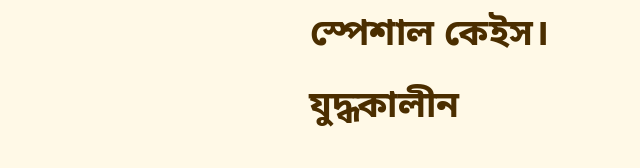স্পেশাল কেইস। যুদ্ধকালীন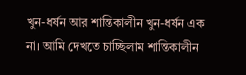খুন-ধর্ষন আর শান্তিকালীন খুন-ধর্ষন এক না। আমি দেখতে চাচ্ছিলাম শান্তিকালীন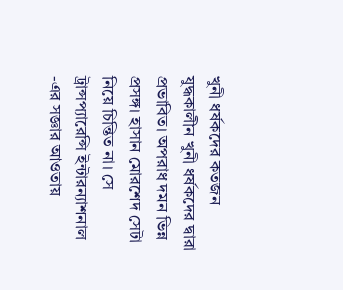খুনী ধর্ষকদের কতজন যুদ্ধকালীন খুনী ধর্ষকদের দ্বারা প্রভাবিত। অপরাধ দমন ভিন্ন প্রসঙ্গ। হাসান মোরশেদ সেটা নিয়ে চিন্তিত না। সে ট্রান্সপ্যারেন্সি ইন্টারন্যাশনাল -এর সজ্ঞার আওতায়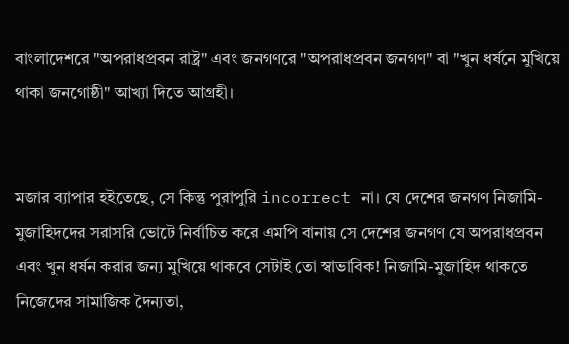বাংলাদেশরে "অপরাধপ্রবন রাষ্ট্র" এবং জনগণরে "অপরাধপ্রবন জনগণ" বা "খুন ধর্ষনে মুখিয়ে থাকা জনগোষ্ঠী" আখ্যা দিতে আগ্রহী।


মজার ব্যাপার হইতেছে, সে কিন্তু পুরাপুরি incorrect না। যে দেশের জনগণ নিজামি-মুজাহিদদের সরাসরি ভোটে নির্বাচিত করে এমপি বানায় সে দেশের জনগণ যে অপরাধপ্রবন এবং খুন ধর্ষন করার জন্য মুখিয়ে থাকবে সেটাই তো স্বাভাবিক! নিজামি-মুজাহিদ থাকতে নিজেদের সামাজিক দৈন্যতা,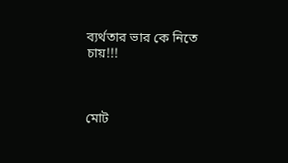ব্যর্থতার ভার কে নিতে চায়!!!



মোট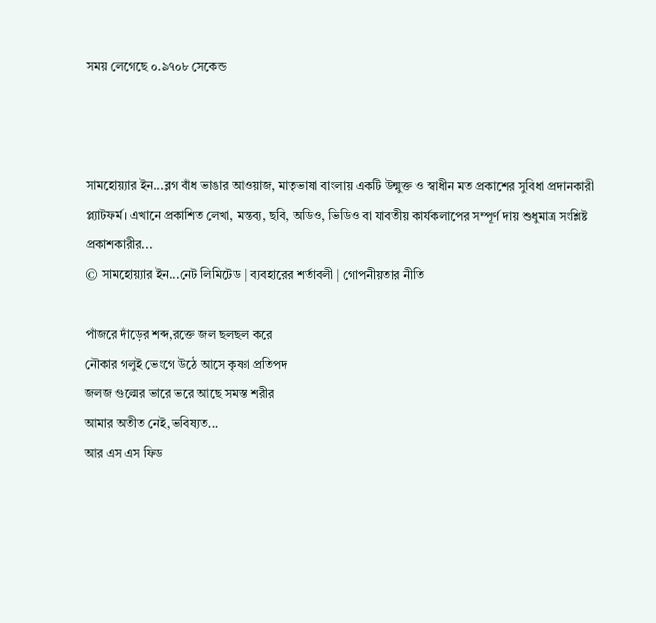সময় লেগেছে ০.৯৭০৮ সেকেন্ড



সামহোয়‍্যার ইন...ব্লগ বাঁধ ভাঙার আওয়াজ, মাতৃভাষা বাংলায় একটি উন্মুক্ত ও স্বাধীন মত প্রকাশের সুবিধা প্রদানকারী প্ল্যাটফর্ম। এখানে প্রকাশিত লেখা, মন্তব‍্য, ছবি, অডিও, ভিডিও বা যাবতীয় কার্যকলাপের সম্পূর্ণ দায় শুধুমাত্র সংশ্লিষ্ট প্রকাশকারীর...
© সামহোয়্যার ইন...নেট লিমিটেড | ব্যবহারের শর্তাবলী | গোপনীয়তার নীতি

পাঁজরে দাঁড়ের শব্দ,রক্তে জল ছলছল করে
নৌকার গলুই ভেংগে উঠে আসে কৃষ্ণা প্রতিপদ
জলজ গুল্মের ভারে ভরে আছে সমস্ত শরীর
আমার অতীত নেই,ভবিষ্যত...
আর এস এস ফিড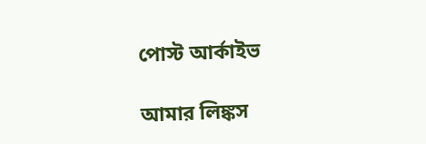পোস্ট আর্কাইভ

আমার লিঙ্কস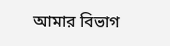আমার বিভাগ